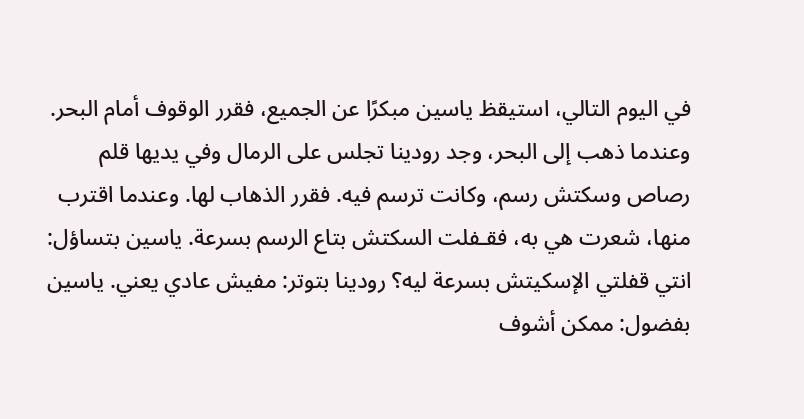في اليوم التالي، استيقظ ياسين مبكرًا عن الجميع، فقرر الوقوف أمام البحر. وعندما ذهب إلى البحر، وجد رودينا تجلس على الرمال وفي يديها قلم رصاص وسكتش رسم، وكانت ترسم فيه. فقرر الذهاب لها. وعندما اقترب منها، شعرت هي به، فقـفلت السكتش بتاع الرسم بسرعة. ياسين بتساؤل: انتي قفلتي الإسكيتش بسرعة ليه؟ رودينا بتوتر: مفيش عادي يعني. ياسين بفضول: ممكن أشوف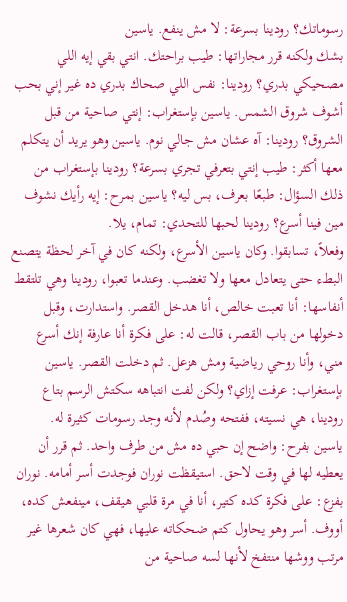رسوماتك؟ رودينا بسرعة: لا مش ينفع. ياسين
بشك ولكنه قرر مجاراتها: طيب براحتك. انتي بقي إيه اللي مصحيكي بدري؟ رودينا: نفس اللي صحاك بدري ده غير إني بحب أشوف شروق الشمس. ياسين بإستغراب: إنتي صاحية من قبل الشروق؟ رودينا: آه عشان مش جالي نوم. ياسين وهو يريد أن يتكلم معها أكثر: طيب إنتي بتعرفي تجري بسرعة؟ رودينا بإستغراب من ذلك السؤال: طبعًا بعرف، بس ليه؟ ياسين بمرح: إيه رأيك نشوف مين فينا أسرع؟ رودينا لحبها للتحدي: تمام، يلا.
وفعلاً، تسابقوا. وكان ياسين الأسرع، ولكنه كان في آخر لحظة يتصنع البطء حتى يتعادل معها ولا تغضب. وعندما تعبوا، رودينا وهي تلتقط أنفاسها: أنا تعبت خالص، أنا هدخل القصر. واستدارت، وقبل دخولها من باب القصر، قالت له: على فكرة أنا عارفة إنك أسرع مني، وأنا روحي رياضية ومش هزعل. ثم دخلت القصر. ياسين بإستغراب: عرفت إزاي؟ ولكن لفت انتباهه سكتش الرسم بتاع رودينا، هي نسيته، ففتحه وصُدم لأنه وجد رسومات كثيرة له.
ياسين بفرح: واضح إن حبي ده مش من طرف واحد. ثم قرر أن يعطيه لها في وقت لاحق. استيقظت نوران فوجدت أسر أمامه. نوران بفزع: على فكرة كده كتير، أنا في مرة قلبي هيقف، مينفعش كده، أووف. أسر وهو يحاول كتم ضحكاته عليها، فهي كان شعرها غير مرتب ووشها منتفخ لأنها لسه صاحية من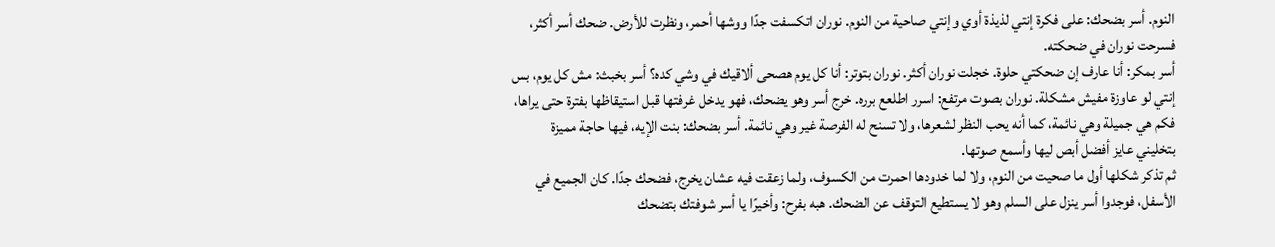النوم. أسر بضحك: على فكرة إنتي لذيذة أوي وإنتي صاحية من النوم. نوران اتكسفت جدًا ووشها أحمر، ونظرت للأرض. ضحك أسر أكثر، فسرحت نوران في ضحكته.
أسر بمكر: أنا عارف إن ضحكتي حلوة. خجلت نوران أكثر. نوران بتوتر: أنا كل يوم هصحى ألاقيك في وشي كده؟ أسر بخبث: مش كل يوم، بس إنتي لو عاوزة مفيش مشكلة. نوران بصوت مرتفع: اسرر اطلعع برره. خرج أسر وهو يضحك، فهو يدخل غرفتها قبل استيقاظها بفترة حتى يراها، فكم هي جميلة وهي نائمة، كما أنه يحب النظر لشعرها، ولا تسنح له الفرصة غير وهي نائمة. أسر بضحك: بنت الإيه، فيها حاجة مميزة بتخليني عايز أفضل أبص ليها وأسمع صوتها.
ثم تذكر شكلها أول ما صحيت من النوم، ولا لما خدودها احمرت من الكسوف، ولما زعقت فيه عشان يخرج، فضحك جدًا. كان الجميع في الأسفل، فوجدوا أسر ينزل على السلم وهو لا يستطيع التوقف عن الضحك. هبه بفرح: وأخيرًا يا أسر شوفتك بتضحك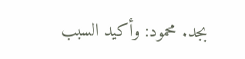بجد. محمود: وأكيد السبب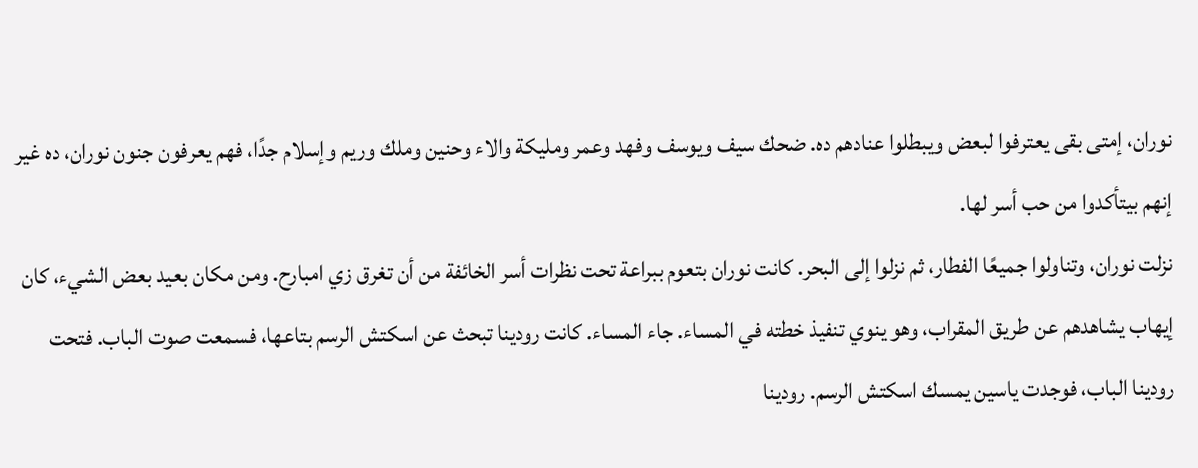نوران، إمتى بقى يعترفوا لبعض ويبطلوا عنادهم ده. ضحك سيف ويوسف وفهد وعمر ومليكة والاء وحنين وملك وريم وإسلام جدًا، فهم يعرفون جنون نوران، ده غير إنهم بيتأكدوا من حب أسر لها.
نزلت نوران، وتناولوا جميعًا الفطار، ثم نزلوا إلى البحر. كانت نوران بتعوم ببراعة تحت نظرات أسر الخائفة من أن تغرق زي امبارح. ومن مكان بعيد بعض الشيء، كان إيهاب يشاهدهم عن طريق المقراب، وهو ينوي تنفيذ خطته في المساء. جاء المساء. كانت رودينا تبحث عن اسكتش الرسم بتاعها، فسمعت صوت الباب. فتحت رودينا الباب، فوجدت ياسين يمسك اسكتش الرسم. رودينا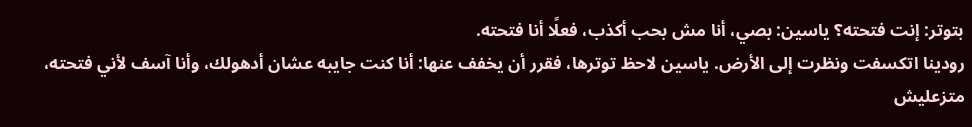بتوتر: إنت فتحته؟ ياسين: بصي، أنا مش بحب أكذب، فعلًا أنا فتحته.
رودينا اتكسفت ونظرت إلى الأرض. ياسين لاحظ توترها، فقرر أن يخفف عنها: أنا كنت جايبه عشان أدهولك، وأنا آسف لأني فتحته، متزعليش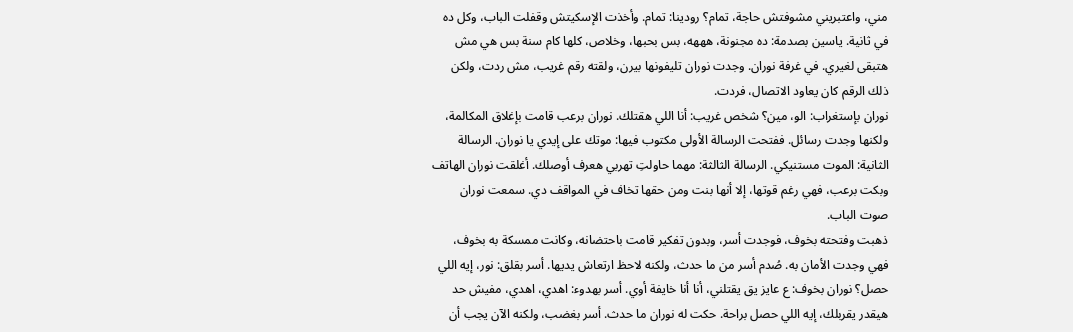مني، واعتبريني مشوفتش حاجة، تمام؟ رودينا: تمام. وأخذت الإسكيتش وقفلت الباب، وكل ده في ثانية. ياسين بصدمة: ده مجنونة، هههه، بس بحبها، وخلاص، كلها كام سنة بس هي مش هتبقى لغيري. في غرفة نوران. وجدت نوران تليفونها بيرن، ولقته رقم غريب، مش ردت، ولكن ذلك الرقم كان يعاود الاتصال، فردت.
نوران بإستغراب: الو، مين؟ شخص غريب: أنا اللي هقتلك. نوران برعب قامت بإغلاق المكالمة، ولكنها وجدت رسائل. ففتحت الرسالة الأولى مكتوب فيها: موتك على إيدي يا نوران. الرسالة الثانية: الموت مستنيكي. الرسالة الثالثة: مهما حاولتِ تهربي هعرف أوصلك. أغلقت نوران الهاتف وبكت برعب، فهي رغم قوتها، إلا أنها بنت ومن حقها تخاف في المواقف دي. سمعت نوران صوت الباب.
ذهبت وفتحته بخوف، فوجدت أسر، وبدون تفكير قامت باحتضانه، وكانت ممسكة به بخوف، فهي وجدت الأمان به. صُدم أسر من ما حدث، ولكنه لاحظ ارتعاش يديها. أسر بقلق: نور، إيه اللي حصل؟ نوران بخوف: ع عايز يق يقتلني، أنا أنا خايفة أوي. أسر بهدوء: اهدي، اهدي، مفيش حد هيقدر يقربلك، إيه اللي حصل براحة. حكت له نوران ما حدث. أسر بغضب، ولكنه الآن يجب أن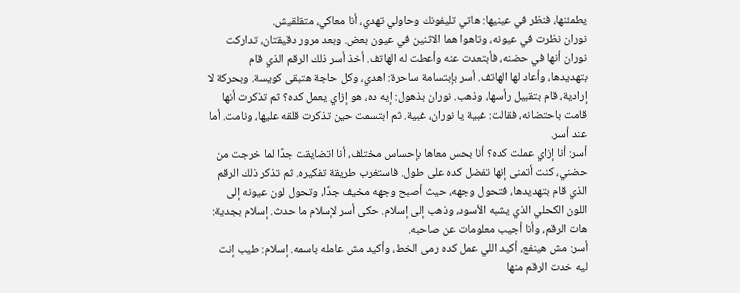يطمئنها، فنظر في عينيها: هاتي تليفونك وحاولي تهدي، أنا معاكي، متقلقيش.
نوران نظرت في عيونه، وتاهوا هما الاثنين في عيون بعض. وبعد مرور دقيقتان، تداركت نوران أنها في حضنه، فأبتعدت عنه وأعطت له الهاتف. أخذ أسر ذلك الرقم الذي قام بتهديدها، وأعاد لها الهاتف. أسر بإبتسامة ساحرة: اهدي، وكل حاجة هتبقى كويسة. وبحركة لا إرادية، قام بتقبيل رأسها، وذهب. نوران بذهول: إيه ده، هو إزاي يعمل كده؟ ثم تذكرت أنها قامت باحتضانه، فقالت: غبية يا نوران، غبية. ثم ابتسمت حين تذكرت قلقه عليها، ونامت. أما عند أسر.
أسر: أنا إزاي عملت كده؟ أنا بحس معاها بإحساس مختلف، أنا اتضايقت جدًا لما خرجت من حضني، كنت أتمنى إنها تفضل كده على طول. فاستغرب طريقة تفكيره. ثم تذكر ذلك الرقم الذي قام بتهديدها، فتحول وجهه، حيث أصبح وجهه مخيف جدًا، وتحول لون عيونه إلى اللون الكحلي الذي يشبه الأسود، وذهب إلى إسلام. حكى أسر لإسلام ما حدث. إسلام بجدية: هات الرقم، وأنا أجيب معلومات عن صاحبه.
أسر: مش هينفع، أكيد اللي عمل كده رمى الخط، وأكيد مش عامله باسمه. إسلام: طيب إنت ليه خدت الرقم منها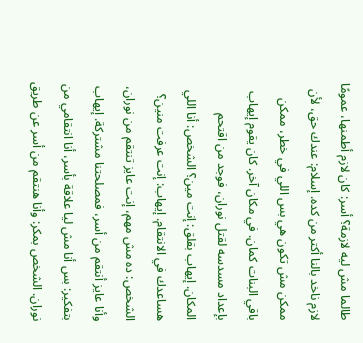طالما مش ليه لازمة؟ أسر: كان لازم أطمنها، عمومًا لازم ناخد بالنا أكتر من كده. إسلام: عندك حق، لأن ممكن مش تكون هي بس اللي في خطر، ممكن باقي البنات كمان. في مكان آخر. كان يقوم إيهاب بإعداد مسدسه لقتل نوران، فوجد من اقتحم المكان. إيهاب بقلق: إنت مين؟ الشخص: أنا اللي هساعدك في الانتقام. إيهاب: إنت عرفت منين؟
الشخص: ده مش مهم، إنت عايز تنتقم من نوران، وأنا عايز أنتقم من أسر، فمصلحتنا مشتركة. إيهاب بتفكير: بس أنا مش ليا علاقة بأسر، أنا انتقامي من نوران. الشخص بمكر: وأنا هنتقم من أسر عن طريق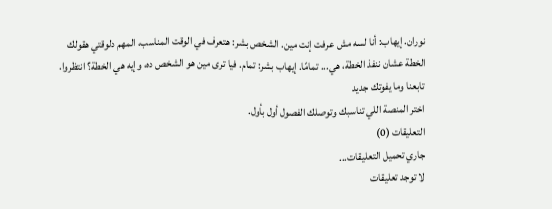نوران. إيهاب: أنا لسه مش عرفت إنت مين. الشخص بشر: هتعرف في الوقت المناسب، المهم دلوقتي هقولك الخطة عشان ننفذ الخطة، هي... تمامًا. إيهاب بشر: تمام. فيا ترى مين هو الشخص ده، وإيه هي الخطة؟ انتظروا.
تابعنا وما يفوتك جديد
اختر المنصة اللي تناسبك وتوصلك الفصول أول بأول.
التعليقات (0)
جاري تحميل التعليقات...
لا توجد تعليقات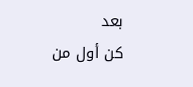بعد
كن أول من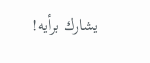يشارك برأيه!